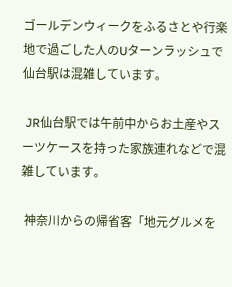ゴールデンウィークをふるさとや行楽地で過ごした人のUターンラッシュで仙台駅は混雑しています。

 JR仙台駅では午前中からお土産やスーツケースを持った家族連れなどで混雑しています。

 神奈川からの帰省客「地元グルメを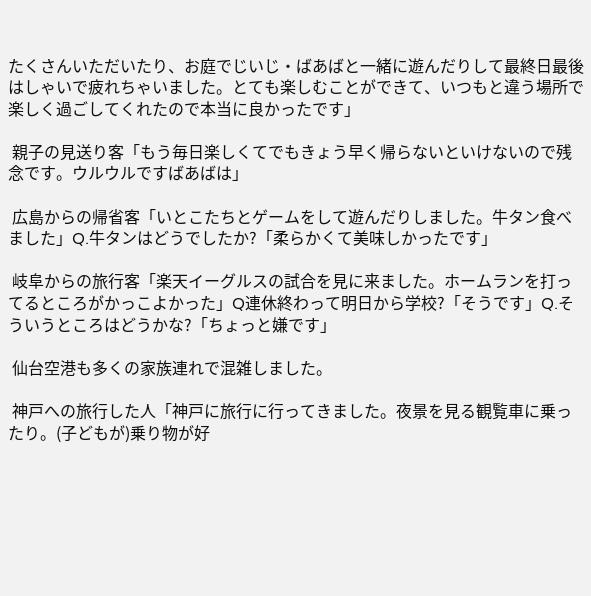たくさんいただいたり、お庭でじいじ・ばあばと一緒に遊んだりして最終日最後はしゃいで疲れちゃいました。とても楽しむことができて、いつもと違う場所で楽しく過ごしてくれたので本当に良かったです」

 親子の見送り客「もう毎日楽しくてでもきょう早く帰らないといけないので残念です。ウルウルですばあばは」

 広島からの帰省客「いとこたちとゲームをして遊んだりしました。牛タン食べました」Q.牛タンはどうでしたか?「柔らかくて美味しかったです」

 岐阜からの旅行客「楽天イーグルスの試合を見に来ました。ホームランを打ってるところがかっこよかった」Q連休終わって明日から学校?「そうです」Q.そういうところはどうかな?「ちょっと嫌です」

 仙台空港も多くの家族連れで混雑しました。

 神戸への旅行した人「神戸に旅行に行ってきました。夜景を見る観覧車に乗ったり。(子どもが)乗り物が好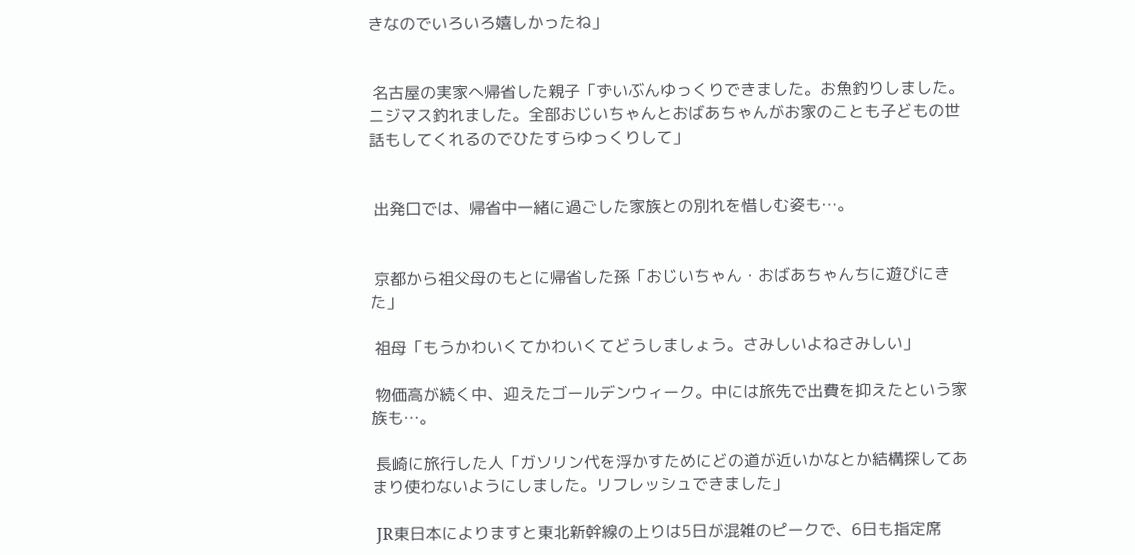きなのでいろいろ嬉しかったね」


 名古屋の実家へ帰省した親子「ずいぶんゆっくりできました。お魚釣りしました。ニジマス釣れました。全部おじいちゃんとおばあちゃんがお家のことも子どもの世話もしてくれるのでひたすらゆっくりして」


 出発口では、帰省中一緒に過ごした家族との別れを惜しむ姿も…。


 京都から祖父母のもとに帰省した孫「おじいちゃん・おばあちゃんちに遊びにきた」

 祖母「もうかわいくてかわいくてどうしましょう。さみしいよねさみしい」

 物価高が続く中、迎えたゴールデンウィーク。中には旅先で出費を抑えたという家族も…。

 長崎に旅行した人「ガソリン代を浮かすためにどの道が近いかなとか結構探してあまり使わないようにしました。リフレッシュできました」

 JR東日本によりますと東北新幹線の上りは5日が混雑のピークで、6日も指定席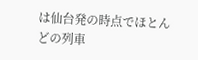は仙台発の時点でほとんどの列車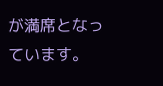が満席となっています。